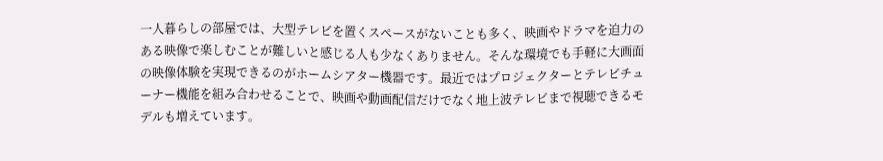一人暮らしの部屋では、大型テレビを置くスペースがないことも多く、映画やドラマを迫力のある映像で楽しむことが難しいと感じる人も少なくありません。そんな環境でも手軽に大画面の映像体験を実現できるのがホームシアター機器です。最近ではプロジェクターとテレビチューナー機能を組み合わせることで、映画や動画配信だけでなく地上波テレビまで視聴できるモデルも増えています。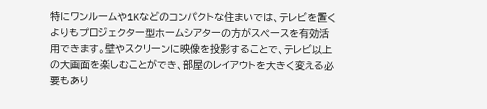特にワンルームや1Kなどのコンパクトな住まいでは、テレビを置くよりもプロジェクター型ホームシアターの方がスペースを有効活用できます。壁やスクリーンに映像を投影することで、テレビ以上の大画面を楽しむことができ、部屋のレイアウトを大きく変える必要もあり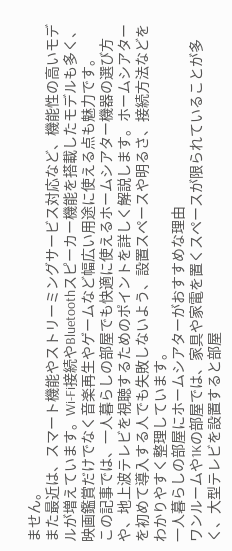ません。
また最近は、スマート機能やストリーミングサービス対応など、機能性の高いモデルが増えています。Wi-Fi接続やBluetoothスピーカー機能を搭載したモデルも多く、映画鑑賞だけでなく音楽再生やゲームなど幅広い用途に使える点も魅力です。
この記事では、一人暮らしの部屋でも快適に使えるホームシアター機器の選び方や、地上波テレビを視聴するためのポイントを詳しく解説します。ホームシアターを初めて導入する人でも失敗しないよう、設置スペースや明るさ、接続方法などをわかりやすく整理しています。
一人暮らしの部屋にホームシアターがおすすめな理由
ワンルームや1Kの部屋では、家具や家電を置くスペースが限られていることが多く、大型テレビを設置すると部屋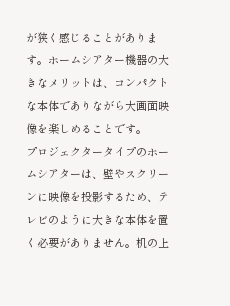が狭く感じることがあります。ホームシアター機器の大きなメリットは、コンパクトな本体でありながら大画面映像を楽しめることです。
プロジェクタータイプのホームシアターは、壁やスクリーンに映像を投影するため、テレビのように大きな本体を置く必要がありません。机の上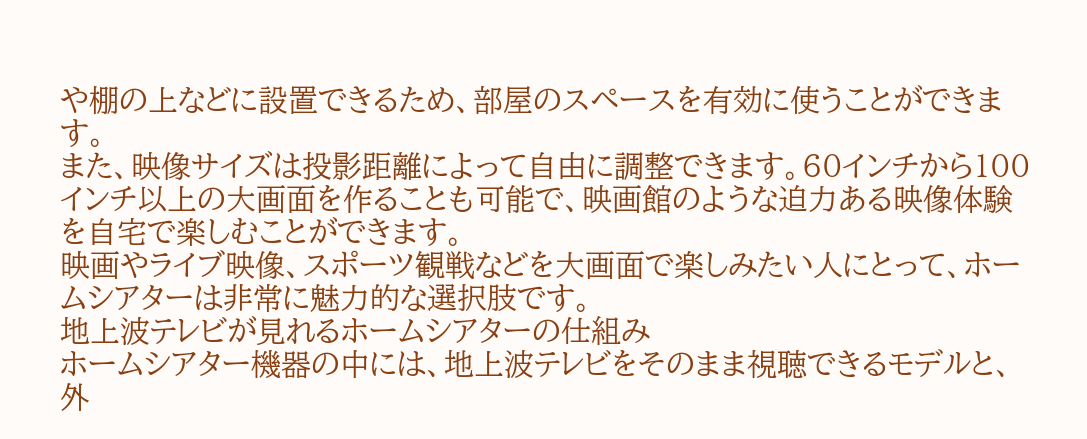や棚の上などに設置できるため、部屋のスペースを有効に使うことができます。
また、映像サイズは投影距離によって自由に調整できます。60インチから100インチ以上の大画面を作ることも可能で、映画館のような迫力ある映像体験を自宅で楽しむことができます。
映画やライブ映像、スポーツ観戦などを大画面で楽しみたい人にとって、ホームシアターは非常に魅力的な選択肢です。
地上波テレビが見れるホームシアターの仕組み
ホームシアター機器の中には、地上波テレビをそのまま視聴できるモデルと、外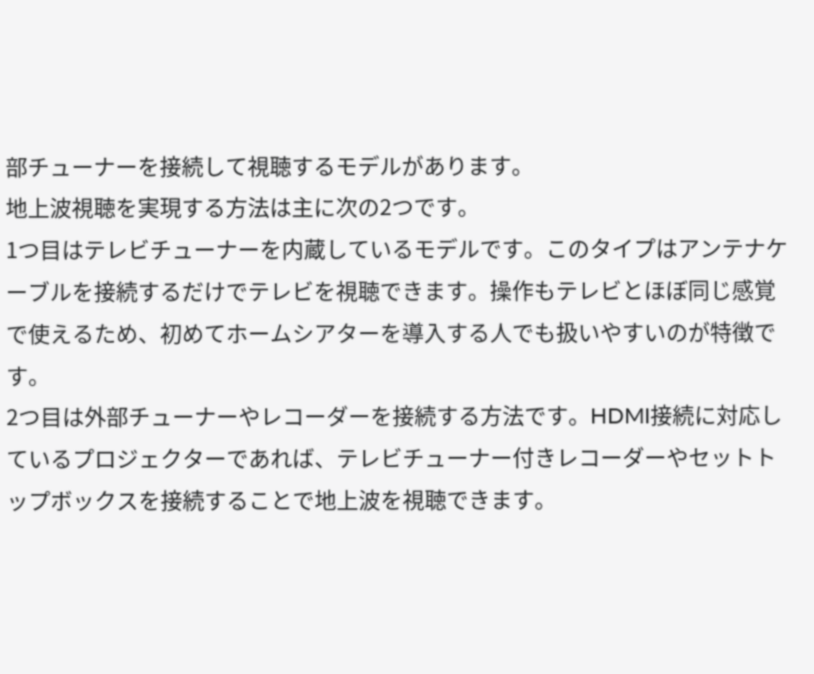部チューナーを接続して視聴するモデルがあります。
地上波視聴を実現する方法は主に次の2つです。
1つ目はテレビチューナーを内蔵しているモデルです。このタイプはアンテナケーブルを接続するだけでテレビを視聴できます。操作もテレビとほぼ同じ感覚で使えるため、初めてホームシアターを導入する人でも扱いやすいのが特徴です。
2つ目は外部チューナーやレコーダーを接続する方法です。HDMI接続に対応しているプロジェクターであれば、テレビチューナー付きレコーダーやセットトップボックスを接続することで地上波を視聴できます。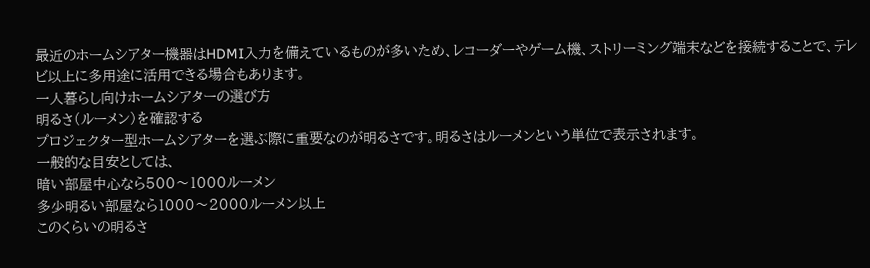最近のホームシアター機器はHDMI入力を備えているものが多いため、レコーダーやゲーム機、ストリーミング端末などを接続することで、テレビ以上に多用途に活用できる場合もあります。
一人暮らし向けホームシアターの選び方
明るさ(ルーメン)を確認する
プロジェクター型ホームシアターを選ぶ際に重要なのが明るさです。明るさはルーメンという単位で表示されます。
一般的な目安としては、
暗い部屋中心なら500〜1000ルーメン
多少明るい部屋なら1000〜2000ルーメン以上
このくらいの明るさ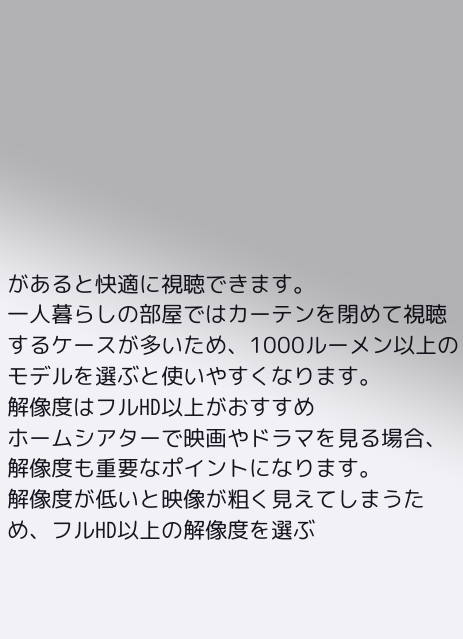があると快適に視聴できます。
一人暮らしの部屋ではカーテンを閉めて視聴するケースが多いため、1000ルーメン以上のモデルを選ぶと使いやすくなります。
解像度はフルHD以上がおすすめ
ホームシアターで映画やドラマを見る場合、解像度も重要なポイントになります。
解像度が低いと映像が粗く見えてしまうため、フルHD以上の解像度を選ぶ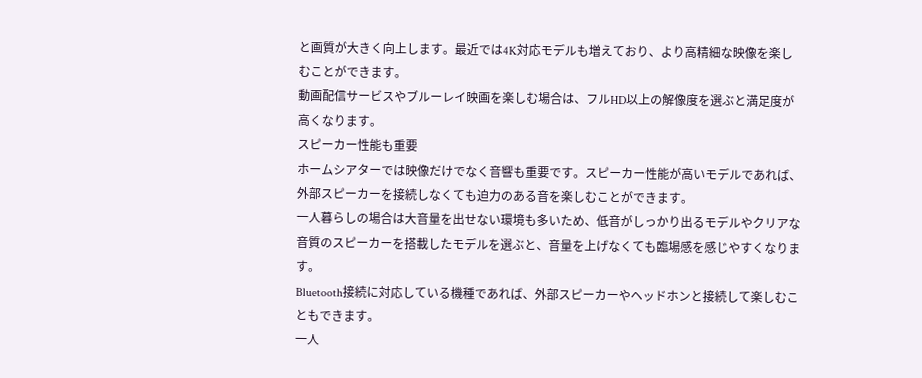と画質が大きく向上します。最近では4K対応モデルも増えており、より高精細な映像を楽しむことができます。
動画配信サービスやブルーレイ映画を楽しむ場合は、フルHD以上の解像度を選ぶと満足度が高くなります。
スピーカー性能も重要
ホームシアターでは映像だけでなく音響も重要です。スピーカー性能が高いモデルであれば、外部スピーカーを接続しなくても迫力のある音を楽しむことができます。
一人暮らしの場合は大音量を出せない環境も多いため、低音がしっかり出るモデルやクリアな音質のスピーカーを搭載したモデルを選ぶと、音量を上げなくても臨場感を感じやすくなります。
Bluetooth接続に対応している機種であれば、外部スピーカーやヘッドホンと接続して楽しむこともできます。
一人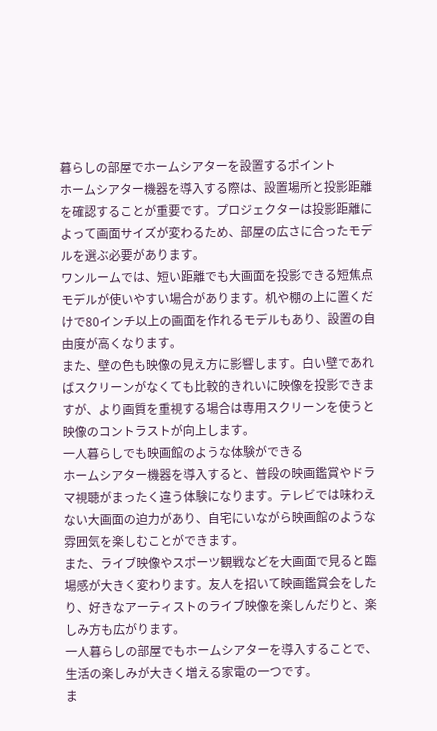暮らしの部屋でホームシアターを設置するポイント
ホームシアター機器を導入する際は、設置場所と投影距離を確認することが重要です。プロジェクターは投影距離によって画面サイズが変わるため、部屋の広さに合ったモデルを選ぶ必要があります。
ワンルームでは、短い距離でも大画面を投影できる短焦点モデルが使いやすい場合があります。机や棚の上に置くだけで80インチ以上の画面を作れるモデルもあり、設置の自由度が高くなります。
また、壁の色も映像の見え方に影響します。白い壁であればスクリーンがなくても比較的きれいに映像を投影できますが、より画質を重視する場合は専用スクリーンを使うと映像のコントラストが向上します。
一人暮らしでも映画館のような体験ができる
ホームシアター機器を導入すると、普段の映画鑑賞やドラマ視聴がまったく違う体験になります。テレビでは味わえない大画面の迫力があり、自宅にいながら映画館のような雰囲気を楽しむことができます。
また、ライブ映像やスポーツ観戦などを大画面で見ると臨場感が大きく変わります。友人を招いて映画鑑賞会をしたり、好きなアーティストのライブ映像を楽しんだりと、楽しみ方も広がります。
一人暮らしの部屋でもホームシアターを導入することで、生活の楽しみが大きく増える家電の一つです。
ま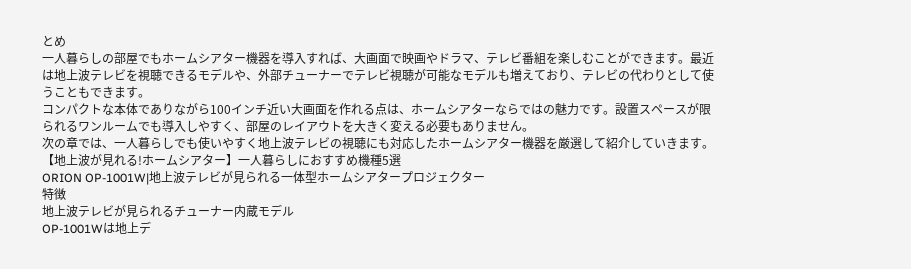とめ
一人暮らしの部屋でもホームシアター機器を導入すれば、大画面で映画やドラマ、テレビ番組を楽しむことができます。最近は地上波テレビを視聴できるモデルや、外部チューナーでテレビ視聴が可能なモデルも増えており、テレビの代わりとして使うこともできます。
コンパクトな本体でありながら100インチ近い大画面を作れる点は、ホームシアターならではの魅力です。設置スペースが限られるワンルームでも導入しやすく、部屋のレイアウトを大きく変える必要もありません。
次の章では、一人暮らしでも使いやすく地上波テレビの視聴にも対応したホームシアター機器を厳選して紹介していきます。
【地上波が見れる!ホームシアター】一人暮らしにおすすめ機種5選
ORION OP-1001W|地上波テレビが見られる一体型ホームシアタープロジェクター
特徴
地上波テレビが見られるチューナー内蔵モデル
OP-1001Wは地上デ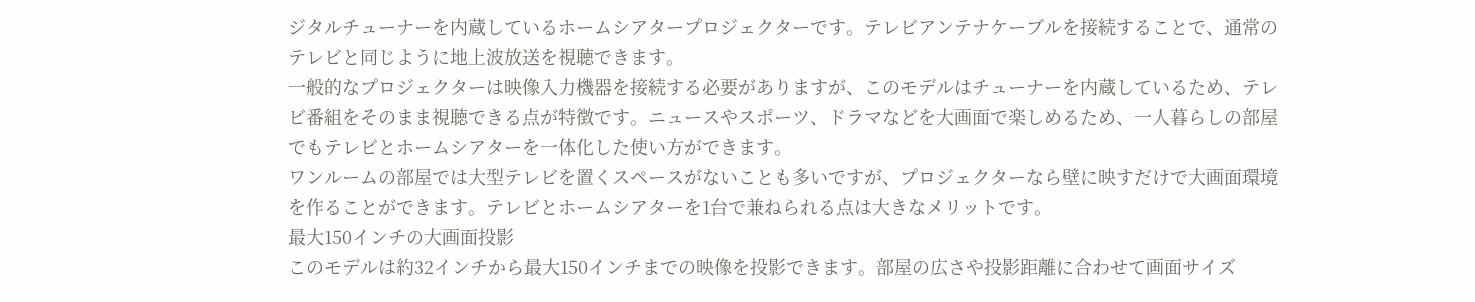ジタルチューナーを内蔵しているホームシアタープロジェクターです。テレビアンテナケーブルを接続することで、通常のテレビと同じように地上波放送を視聴できます。
一般的なプロジェクターは映像入力機器を接続する必要がありますが、このモデルはチューナーを内蔵しているため、テレビ番組をそのまま視聴できる点が特徴です。ニュースやスポーツ、ドラマなどを大画面で楽しめるため、一人暮らしの部屋でもテレビとホームシアターを一体化した使い方ができます。
ワンルームの部屋では大型テレビを置くスペースがないことも多いですが、プロジェクターなら壁に映すだけで大画面環境を作ることができます。テレビとホームシアターを1台で兼ねられる点は大きなメリットです。
最大150インチの大画面投影
このモデルは約32インチから最大150インチまでの映像を投影できます。部屋の広さや投影距離に合わせて画面サイズ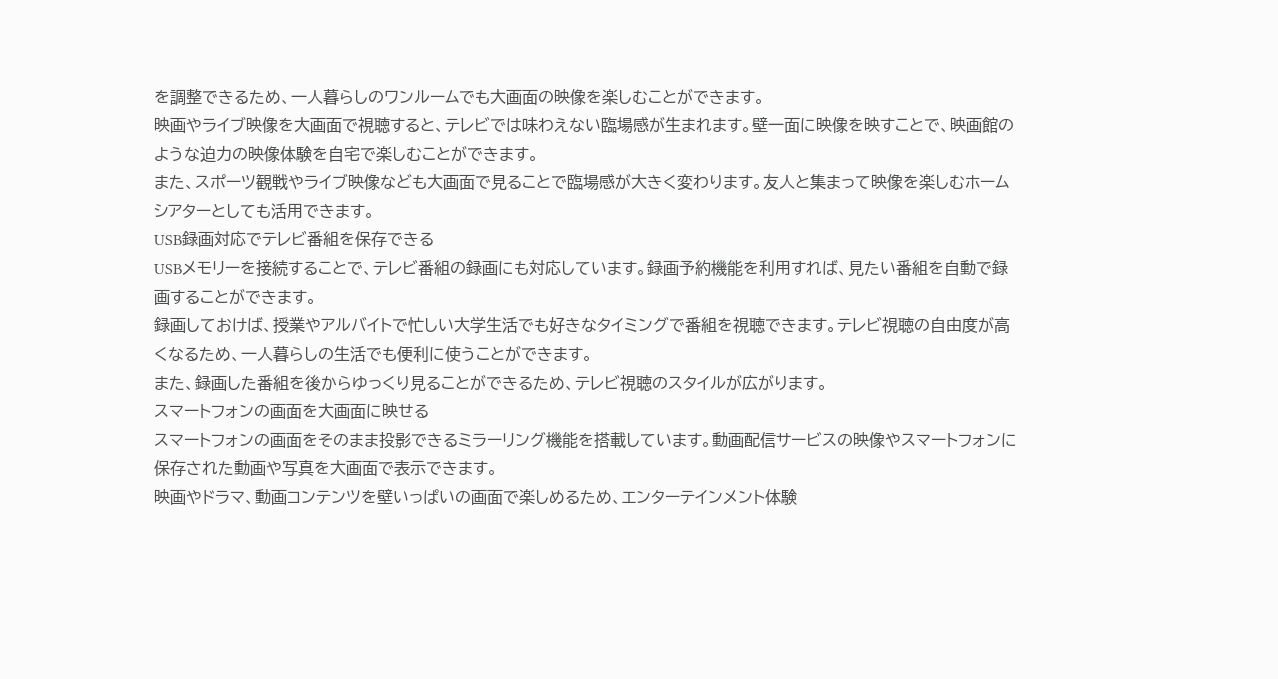を調整できるため、一人暮らしのワンルームでも大画面の映像を楽しむことができます。
映画やライブ映像を大画面で視聴すると、テレビでは味わえない臨場感が生まれます。壁一面に映像を映すことで、映画館のような迫力の映像体験を自宅で楽しむことができます。
また、スポーツ観戦やライブ映像なども大画面で見ることで臨場感が大きく変わります。友人と集まって映像を楽しむホームシアターとしても活用できます。
USB録画対応でテレビ番組を保存できる
USBメモリーを接続することで、テレビ番組の録画にも対応しています。録画予約機能を利用すれば、見たい番組を自動で録画することができます。
録画しておけば、授業やアルバイトで忙しい大学生活でも好きなタイミングで番組を視聴できます。テレビ視聴の自由度が高くなるため、一人暮らしの生活でも便利に使うことができます。
また、録画した番組を後からゆっくり見ることができるため、テレビ視聴のスタイルが広がります。
スマートフォンの画面を大画面に映せる
スマートフォンの画面をそのまま投影できるミラーリング機能を搭載しています。動画配信サービスの映像やスマートフォンに保存された動画や写真を大画面で表示できます。
映画やドラマ、動画コンテンツを壁いっぱいの画面で楽しめるため、エンターテインメント体験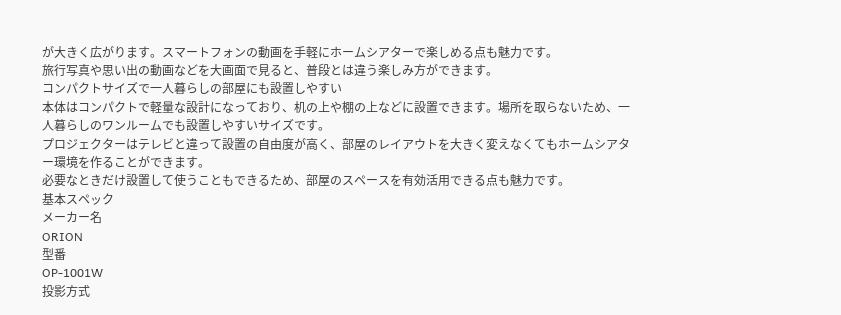が大きく広がります。スマートフォンの動画を手軽にホームシアターで楽しめる点も魅力です。
旅行写真や思い出の動画などを大画面で見ると、普段とは違う楽しみ方ができます。
コンパクトサイズで一人暮らしの部屋にも設置しやすい
本体はコンパクトで軽量な設計になっており、机の上や棚の上などに設置できます。場所を取らないため、一人暮らしのワンルームでも設置しやすいサイズです。
プロジェクターはテレビと違って設置の自由度が高く、部屋のレイアウトを大きく変えなくてもホームシアター環境を作ることができます。
必要なときだけ設置して使うこともできるため、部屋のスペースを有効活用できる点も魅力です。
基本スペック
メーカー名
ORION
型番
OP-1001W
投影方式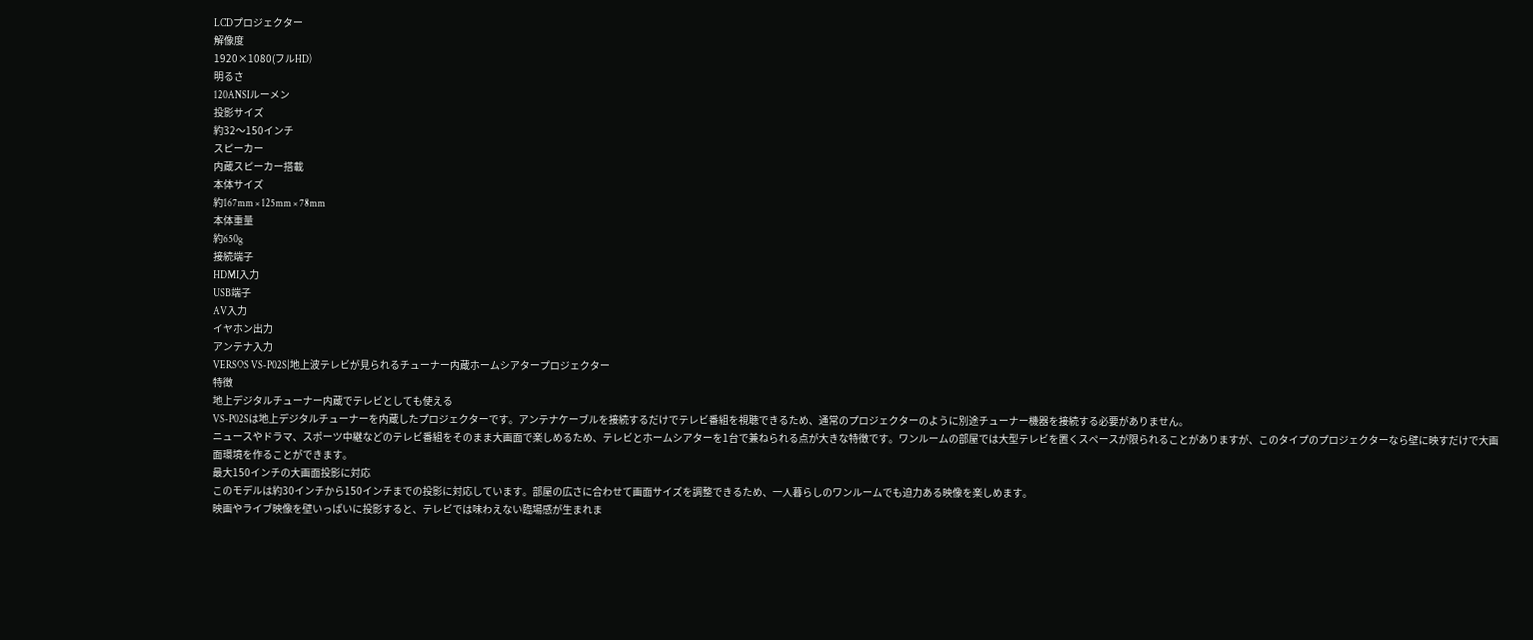LCDプロジェクター
解像度
1920×1080(フルHD)
明るさ
120ANSIルーメン
投影サイズ
約32〜150インチ
スピーカー
内蔵スピーカー搭載
本体サイズ
約167mm × 125mm × 78mm
本体重量
約650g
接続端子
HDMI入力
USB端子
AV入力
イヤホン出力
アンテナ入力
VERSOS VS-P02S|地上波テレビが見られるチューナー内蔵ホームシアタープロジェクター
特徴
地上デジタルチューナー内蔵でテレビとしても使える
VS-P02Sは地上デジタルチューナーを内蔵したプロジェクターです。アンテナケーブルを接続するだけでテレビ番組を視聴できるため、通常のプロジェクターのように別途チューナー機器を接続する必要がありません。
ニュースやドラマ、スポーツ中継などのテレビ番組をそのまま大画面で楽しめるため、テレビとホームシアターを1台で兼ねられる点が大きな特徴です。ワンルームの部屋では大型テレビを置くスペースが限られることがありますが、このタイプのプロジェクターなら壁に映すだけで大画面環境を作ることができます。
最大150インチの大画面投影に対応
このモデルは約30インチから150インチまでの投影に対応しています。部屋の広さに合わせて画面サイズを調整できるため、一人暮らしのワンルームでも迫力ある映像を楽しめます。
映画やライブ映像を壁いっぱいに投影すると、テレビでは味わえない臨場感が生まれま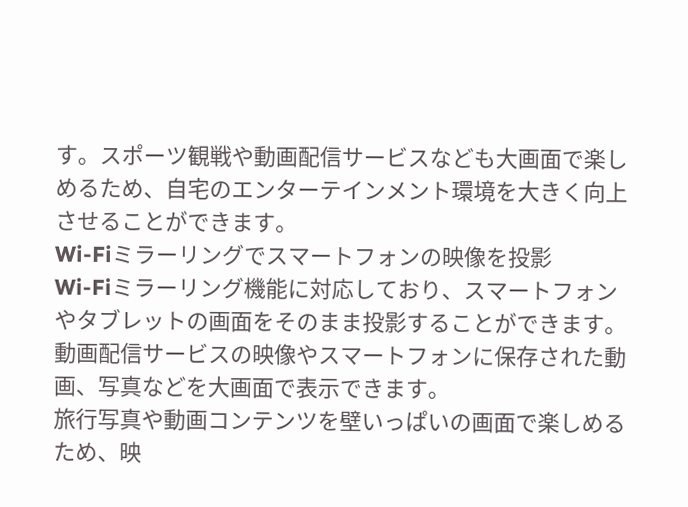す。スポーツ観戦や動画配信サービスなども大画面で楽しめるため、自宅のエンターテインメント環境を大きく向上させることができます。
Wi-Fiミラーリングでスマートフォンの映像を投影
Wi-Fiミラーリング機能に対応しており、スマートフォンやタブレットの画面をそのまま投影することができます。動画配信サービスの映像やスマートフォンに保存された動画、写真などを大画面で表示できます。
旅行写真や動画コンテンツを壁いっぱいの画面で楽しめるため、映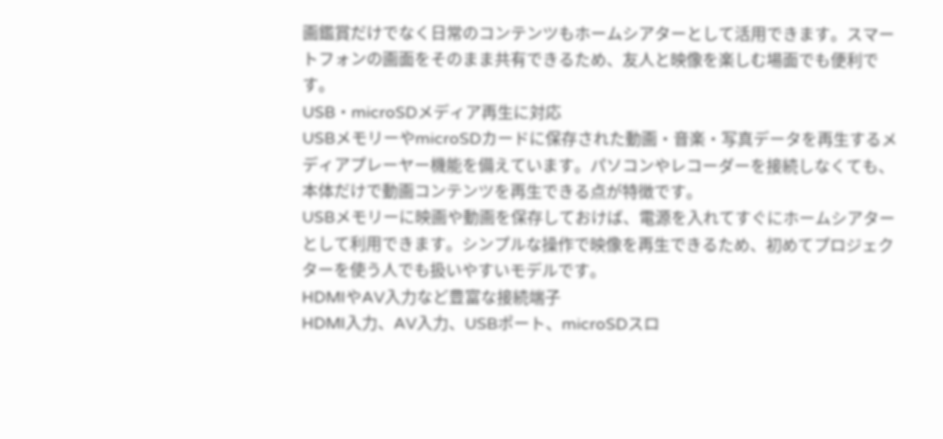画鑑賞だけでなく日常のコンテンツもホームシアターとして活用できます。スマートフォンの画面をそのまま共有できるため、友人と映像を楽しむ場面でも便利です。
USB・microSDメディア再生に対応
USBメモリーやmicroSDカードに保存された動画・音楽・写真データを再生するメディアプレーヤー機能を備えています。パソコンやレコーダーを接続しなくても、本体だけで動画コンテンツを再生できる点が特徴です。
USBメモリーに映画や動画を保存しておけば、電源を入れてすぐにホームシアターとして利用できます。シンプルな操作で映像を再生できるため、初めてプロジェクターを使う人でも扱いやすいモデルです。
HDMIやAV入力など豊富な接続端子
HDMI入力、AV入力、USBポート、microSDスロ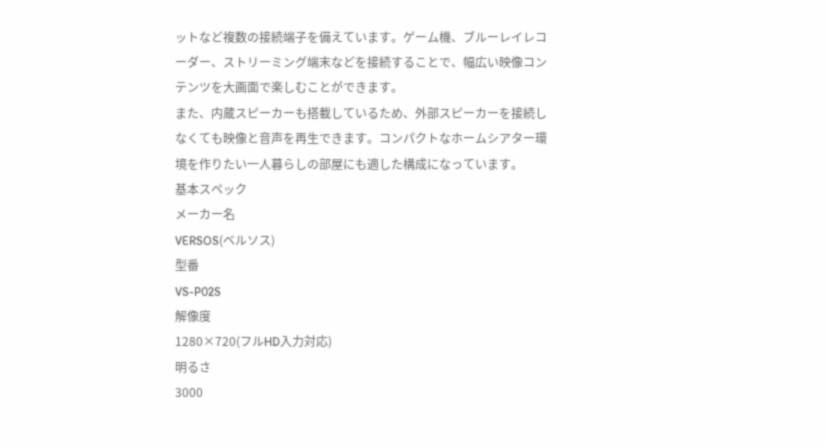ットなど複数の接続端子を備えています。ゲーム機、ブルーレイレコーダー、ストリーミング端末などを接続することで、幅広い映像コンテンツを大画面で楽しむことができます。
また、内蔵スピーカーも搭載しているため、外部スピーカーを接続しなくても映像と音声を再生できます。コンパクトなホームシアター環境を作りたい一人暮らしの部屋にも適した構成になっています。
基本スペック
メーカー名
VERSOS(ベルソス)
型番
VS-P02S
解像度
1280×720(フルHD入力対応)
明るさ
3000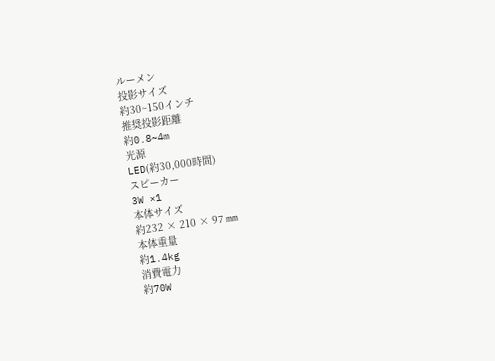ルーメン
投影サイズ
約30~150インチ
推奨投影距離
約0.8~4m
光源
LED(約30,000時間)
スピーカー
3W ×1
本体サイズ
約232 × 210 × 97 mm
本体重量
約1.4kg
消費電力
約70W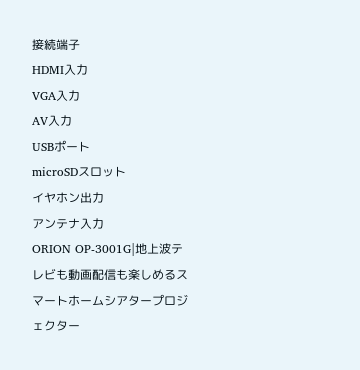接続端子
HDMI入力
VGA入力
AV入力
USBポート
microSDスロット
イヤホン出力
アンテナ入力
ORION OP-3001G|地上波テレビも動画配信も楽しめるスマートホームシアタープロジェクター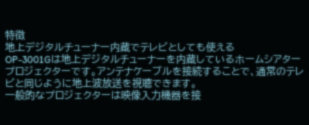特徴
地上デジタルチューナー内蔵でテレビとしても使える
OP-3001Gは地上デジタルチューナーを内蔵しているホームシアタープロジェクターです。アンテナケーブルを接続することで、通常のテレビと同じように地上波放送を視聴できます。
一般的なプロジェクターは映像入力機器を接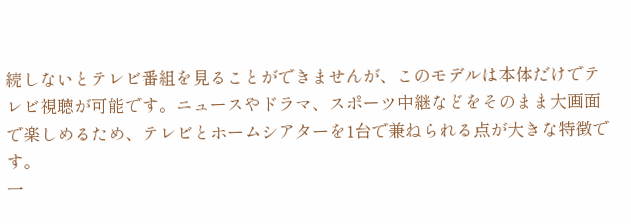続しないとテレビ番組を見ることができませんが、このモデルは本体だけでテレビ視聴が可能です。ニュースやドラマ、スポーツ中継などをそのまま大画面で楽しめるため、テレビとホームシアターを1台で兼ねられる点が大きな特徴です。
一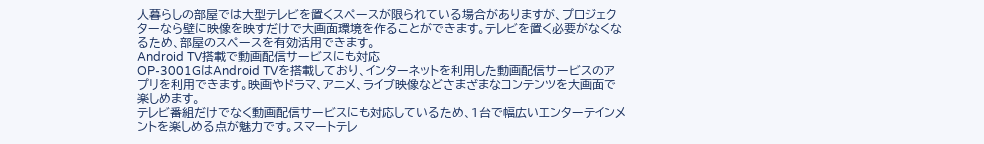人暮らしの部屋では大型テレビを置くスペースが限られている場合がありますが、プロジェクターなら壁に映像を映すだけで大画面環境を作ることができます。テレビを置く必要がなくなるため、部屋のスペースを有効活用できます。
Android TV搭載で動画配信サービスにも対応
OP-3001GはAndroid TVを搭載しており、インターネットを利用した動画配信サービスのアプリを利用できます。映画やドラマ、アニメ、ライブ映像などさまざまなコンテンツを大画面で楽しめます。
テレビ番組だけでなく動画配信サービスにも対応しているため、1台で幅広いエンターテインメントを楽しめる点が魅力です。スマートテレ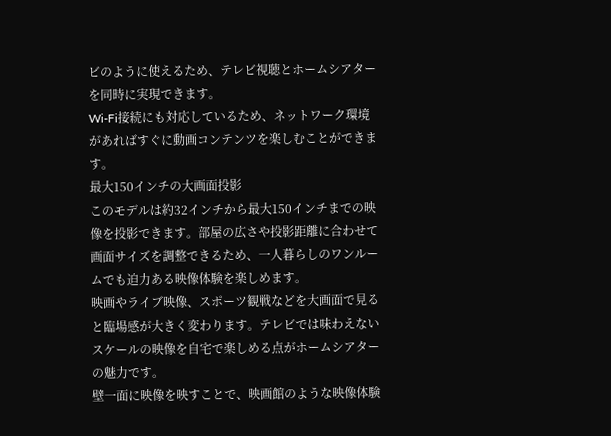ビのように使えるため、テレビ視聴とホームシアターを同時に実現できます。
Wi-Fi接続にも対応しているため、ネットワーク環境があればすぐに動画コンテンツを楽しむことができます。
最大150インチの大画面投影
このモデルは約32インチから最大150インチまでの映像を投影できます。部屋の広さや投影距離に合わせて画面サイズを調整できるため、一人暮らしのワンルームでも迫力ある映像体験を楽しめます。
映画やライブ映像、スポーツ観戦などを大画面で見ると臨場感が大きく変わります。テレビでは味わえないスケールの映像を自宅で楽しめる点がホームシアターの魅力です。
壁一面に映像を映すことで、映画館のような映像体験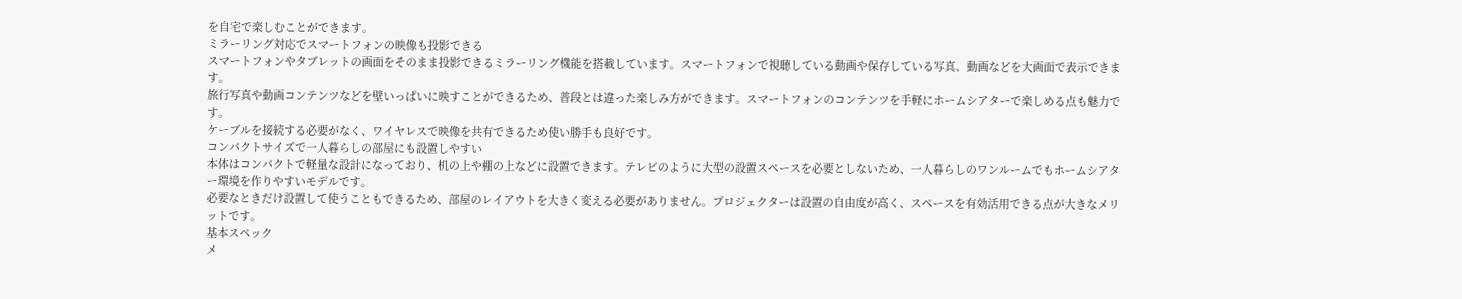を自宅で楽しむことができます。
ミラーリング対応でスマートフォンの映像も投影できる
スマートフォンやタブレットの画面をそのまま投影できるミラーリング機能を搭載しています。スマートフォンで視聴している動画や保存している写真、動画などを大画面で表示できます。
旅行写真や動画コンテンツなどを壁いっぱいに映すことができるため、普段とは違った楽しみ方ができます。スマートフォンのコンテンツを手軽にホームシアターで楽しめる点も魅力です。
ケーブルを接続する必要がなく、ワイヤレスで映像を共有できるため使い勝手も良好です。
コンパクトサイズで一人暮らしの部屋にも設置しやすい
本体はコンパクトで軽量な設計になっており、机の上や棚の上などに設置できます。テレビのように大型の設置スペースを必要としないため、一人暮らしのワンルームでもホームシアター環境を作りやすいモデルです。
必要なときだけ設置して使うこともできるため、部屋のレイアウトを大きく変える必要がありません。プロジェクターは設置の自由度が高く、スペースを有効活用できる点が大きなメリットです。
基本スペック
メ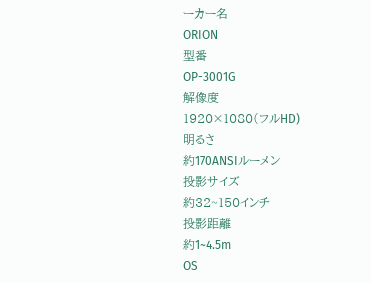ーカー名
ORION
型番
OP-3001G
解像度
1920×1080(フルHD)
明るさ
約170ANSIルーメン
投影サイズ
約32~150インチ
投影距離
約1~4.5m
OS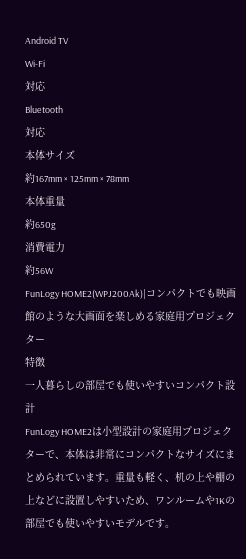Android TV
Wi-Fi
対応
Bluetooth
対応
本体サイズ
約167mm × 125mm × 78mm
本体重量
約650g
消費電力
約56W
FunLogy HOME2(WPJ200Ak)|コンパクトでも映画館のような大画面を楽しめる家庭用プロジェクター
特徴
一人暮らしの部屋でも使いやすいコンパクト設計
FunLogy HOME2は小型設計の家庭用プロジェクターで、本体は非常にコンパクトなサイズにまとめられています。重量も軽く、机の上や棚の上などに設置しやすいため、ワンルームや1Kの部屋でも使いやすいモデルです。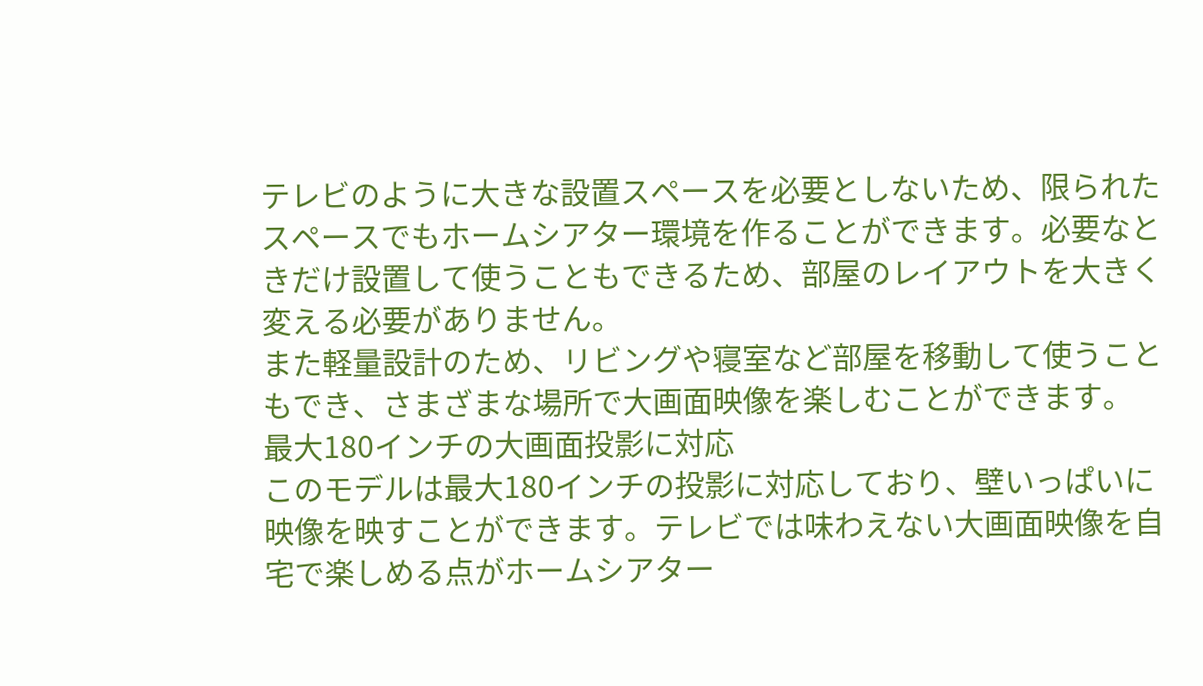テレビのように大きな設置スペースを必要としないため、限られたスペースでもホームシアター環境を作ることができます。必要なときだけ設置して使うこともできるため、部屋のレイアウトを大きく変える必要がありません。
また軽量設計のため、リビングや寝室など部屋を移動して使うこともでき、さまざまな場所で大画面映像を楽しむことができます。
最大180インチの大画面投影に対応
このモデルは最大180インチの投影に対応しており、壁いっぱいに映像を映すことができます。テレビでは味わえない大画面映像を自宅で楽しめる点がホームシアター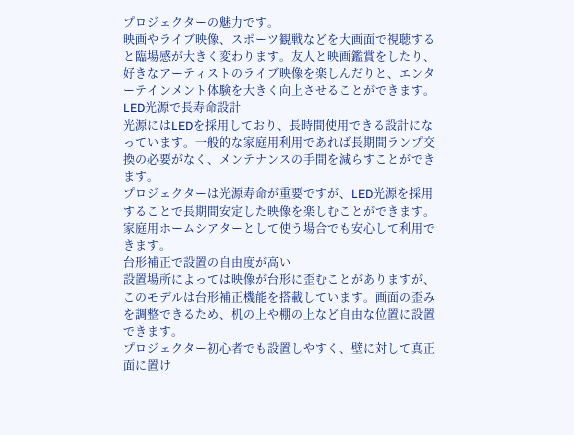プロジェクターの魅力です。
映画やライブ映像、スポーツ観戦などを大画面で視聴すると臨場感が大きく変わります。友人と映画鑑賞をしたり、好きなアーティストのライブ映像を楽しんだりと、エンターテインメント体験を大きく向上させることができます。
LED光源で長寿命設計
光源にはLEDを採用しており、長時間使用できる設計になっています。一般的な家庭用利用であれば長期間ランプ交換の必要がなく、メンテナンスの手間を減らすことができます。
プロジェクターは光源寿命が重要ですが、LED光源を採用することで長期間安定した映像を楽しむことができます。家庭用ホームシアターとして使う場合でも安心して利用できます。
台形補正で設置の自由度が高い
設置場所によっては映像が台形に歪むことがありますが、このモデルは台形補正機能を搭載しています。画面の歪みを調整できるため、机の上や棚の上など自由な位置に設置できます。
プロジェクター初心者でも設置しやすく、壁に対して真正面に置け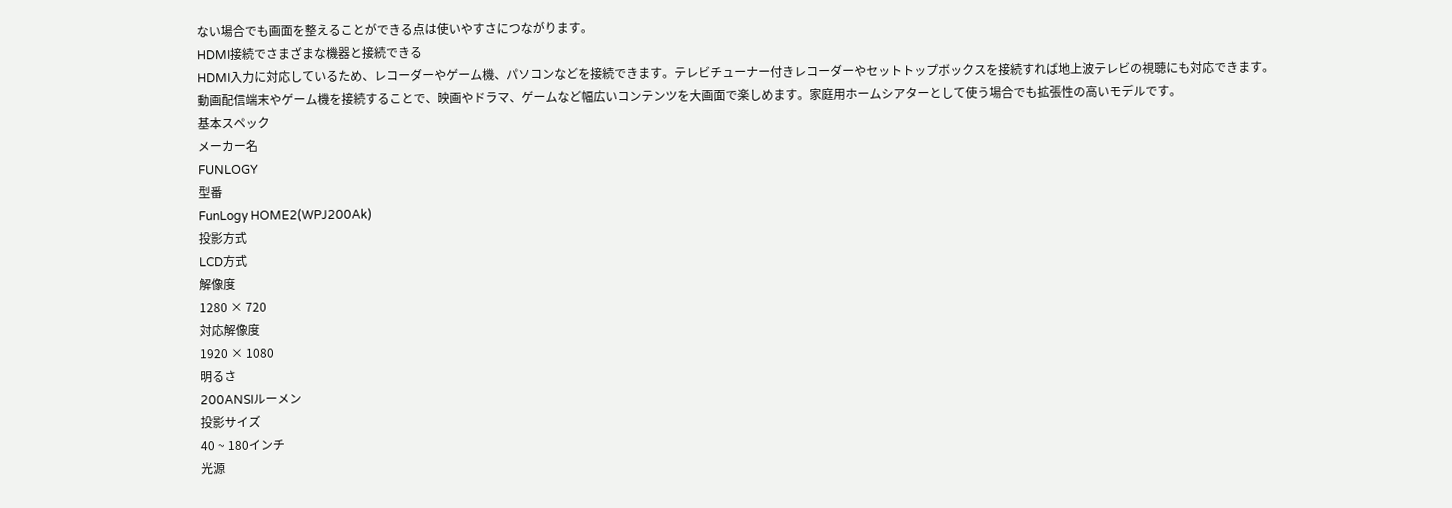ない場合でも画面を整えることができる点は使いやすさにつながります。
HDMI接続でさまざまな機器と接続できる
HDMI入力に対応しているため、レコーダーやゲーム機、パソコンなどを接続できます。テレビチューナー付きレコーダーやセットトップボックスを接続すれば地上波テレビの視聴にも対応できます。
動画配信端末やゲーム機を接続することで、映画やドラマ、ゲームなど幅広いコンテンツを大画面で楽しめます。家庭用ホームシアターとして使う場合でも拡張性の高いモデルです。
基本スペック
メーカー名
FUNLOGY
型番
FunLogy HOME2(WPJ200Ak)
投影方式
LCD方式
解像度
1280 × 720
対応解像度
1920 × 1080
明るさ
200ANSIルーメン
投影サイズ
40 ~ 180インチ
光源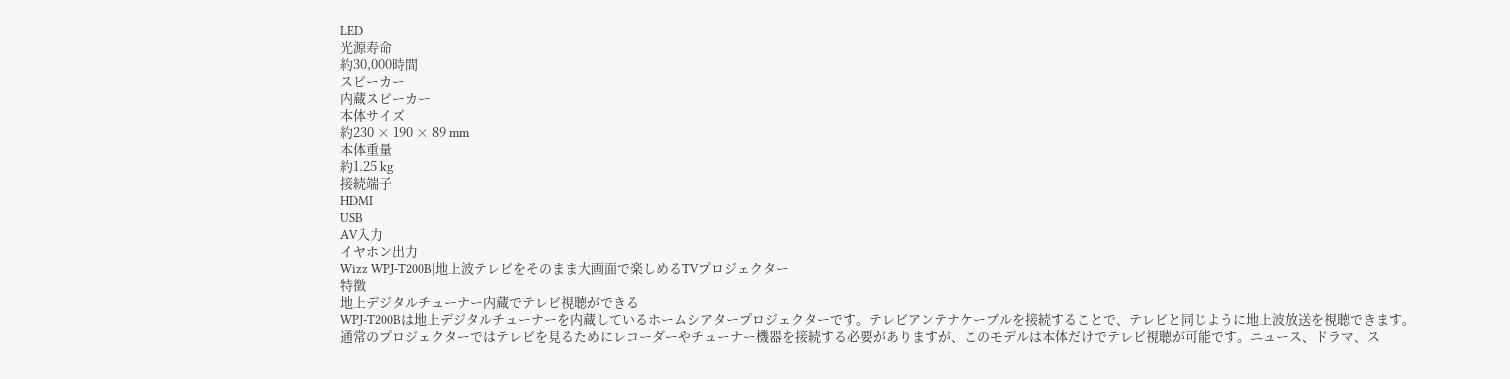LED
光源寿命
約30,000時間
スピーカー
内蔵スピーカー
本体サイズ
約230 × 190 × 89 mm
本体重量
約1.25 kg
接続端子
HDMI
USB
AV入力
イヤホン出力
Wizz WPJ-T200B|地上波テレビをそのまま大画面で楽しめるTVプロジェクター
特徴
地上デジタルチューナー内蔵でテレビ視聴ができる
WPJ-T200Bは地上デジタルチューナーを内蔵しているホームシアタープロジェクターです。テレビアンテナケーブルを接続することで、テレビと同じように地上波放送を視聴できます。
通常のプロジェクターではテレビを見るためにレコーダーやチューナー機器を接続する必要がありますが、このモデルは本体だけでテレビ視聴が可能です。ニュース、ドラマ、ス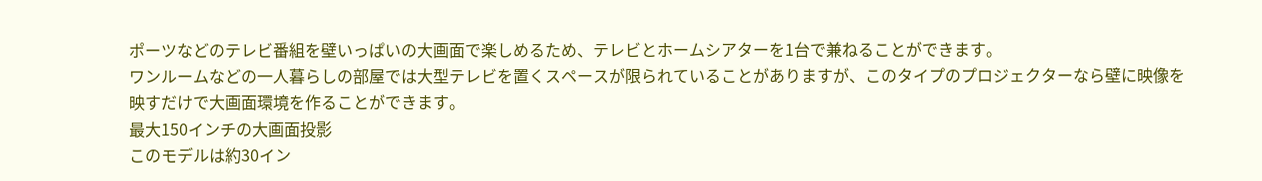ポーツなどのテレビ番組を壁いっぱいの大画面で楽しめるため、テレビとホームシアターを1台で兼ねることができます。
ワンルームなどの一人暮らしの部屋では大型テレビを置くスペースが限られていることがありますが、このタイプのプロジェクターなら壁に映像を映すだけで大画面環境を作ることができます。
最大150インチの大画面投影
このモデルは約30イン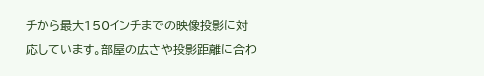チから最大150インチまでの映像投影に対応しています。部屋の広さや投影距離に合わ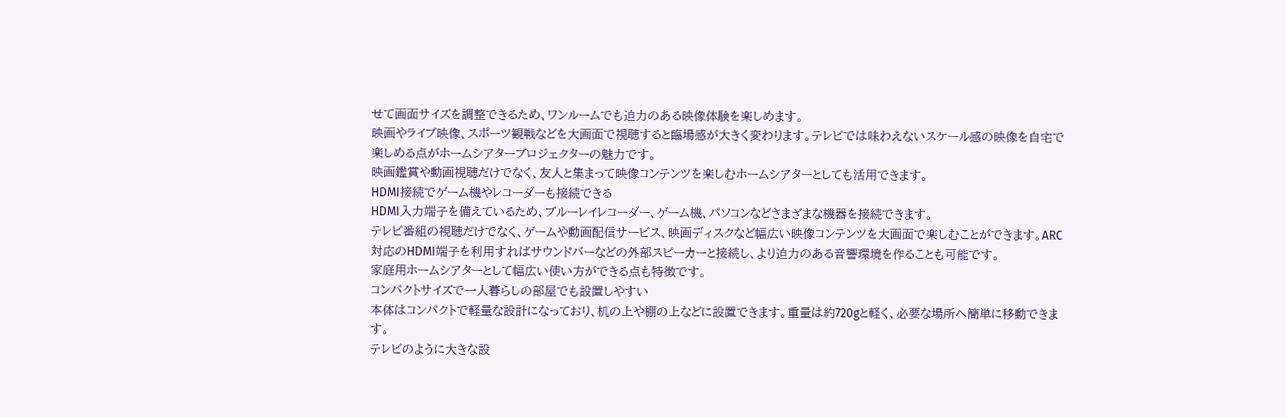せて画面サイズを調整できるため、ワンルームでも迫力のある映像体験を楽しめます。
映画やライブ映像、スポーツ観戦などを大画面で視聴すると臨場感が大きく変わります。テレビでは味わえないスケール感の映像を自宅で楽しめる点がホームシアタープロジェクターの魅力です。
映画鑑賞や動画視聴だけでなく、友人と集まって映像コンテンツを楽しむホームシアターとしても活用できます。
HDMI接続でゲーム機やレコーダーも接続できる
HDMI入力端子を備えているため、ブルーレイレコーダー、ゲーム機、パソコンなどさまざまな機器を接続できます。
テレビ番組の視聴だけでなく、ゲームや動画配信サービス、映画ディスクなど幅広い映像コンテンツを大画面で楽しむことができます。ARC対応のHDMI端子を利用すればサウンドバーなどの外部スピーカーと接続し、より迫力のある音響環境を作ることも可能です。
家庭用ホームシアターとして幅広い使い方ができる点も特徴です。
コンパクトサイズで一人暮らしの部屋でも設置しやすい
本体はコンパクトで軽量な設計になっており、机の上や棚の上などに設置できます。重量は約720gと軽く、必要な場所へ簡単に移動できます。
テレビのように大きな設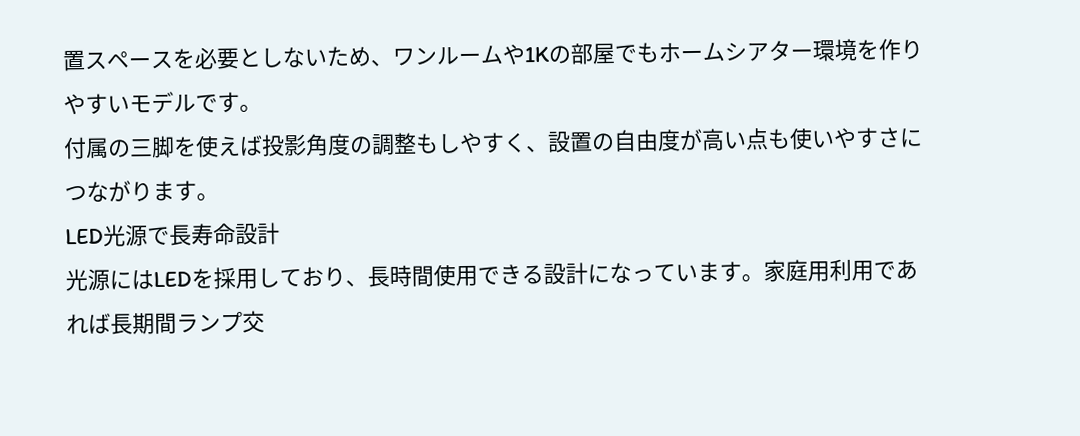置スペースを必要としないため、ワンルームや1Kの部屋でもホームシアター環境を作りやすいモデルです。
付属の三脚を使えば投影角度の調整もしやすく、設置の自由度が高い点も使いやすさにつながります。
LED光源で長寿命設計
光源にはLEDを採用しており、長時間使用できる設計になっています。家庭用利用であれば長期間ランプ交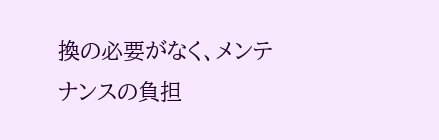換の必要がなく、メンテナンスの負担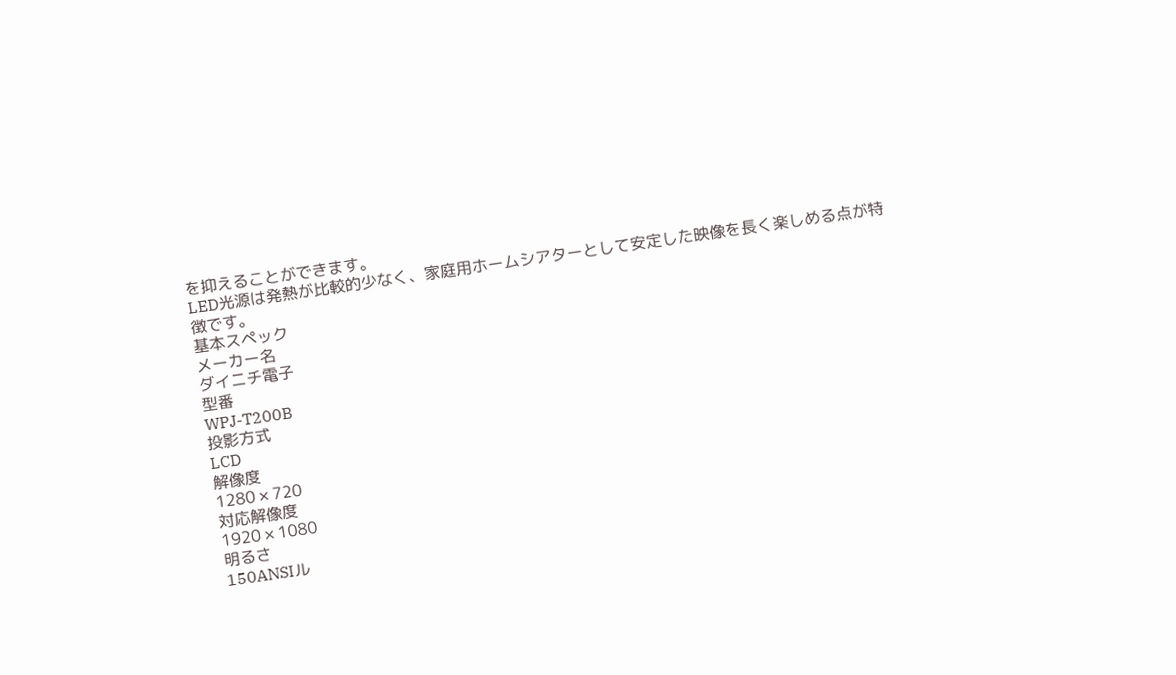を抑えることができます。
LED光源は発熱が比較的少なく、家庭用ホームシアターとして安定した映像を長く楽しめる点が特徴です。
基本スペック
メーカー名
ダイニチ電子
型番
WPJ-T200B
投影方式
LCD
解像度
1280 × 720
対応解像度
1920 × 1080
明るさ
150ANSIル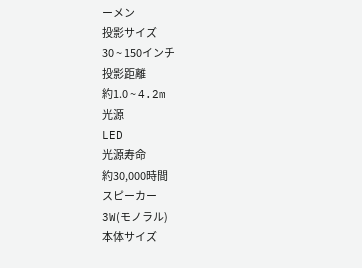ーメン
投影サイズ
30 ~ 150インチ
投影距離
約1.0 ~ 4.2m
光源
LED
光源寿命
約30,000時間
スピーカー
3W(モノラル)
本体サイズ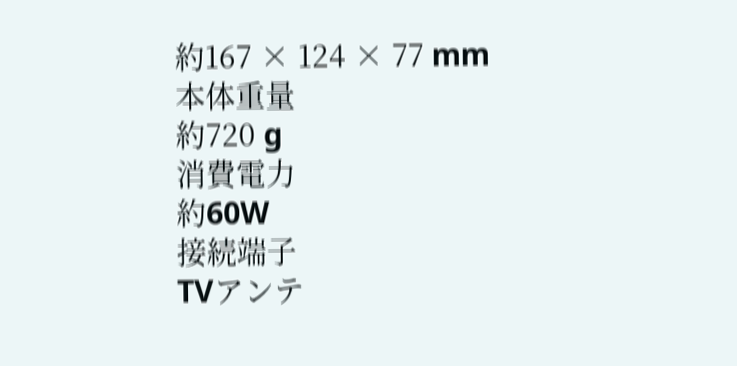約167 × 124 × 77 mm
本体重量
約720 g
消費電力
約60W
接続端子
TVアンテ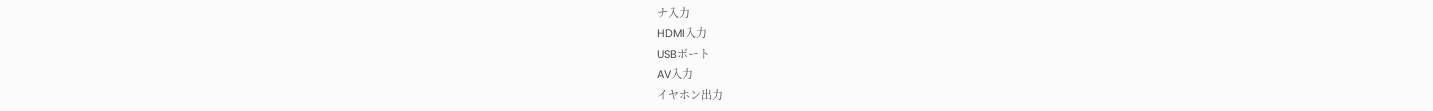ナ入力
HDMI入力
USBポート
AV入力
イヤホン出力